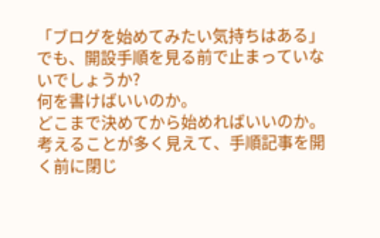「ブログを始めてみたい気持ちはある」
でも、開設手順を見る前で止まっていないでしょうか?
何を書けばいいのか。
どこまで決めてから始めればいいのか。
考えることが多く見えて、手順記事を開く前に閉じ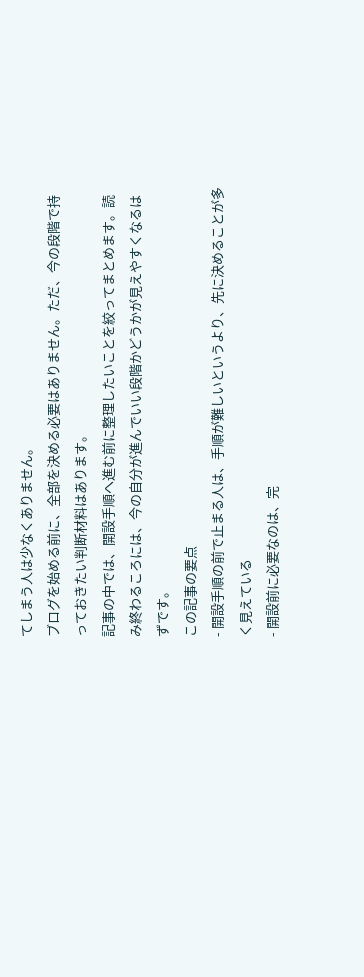てしまう人は少なくありません。
ブログを始める前に、全部を決める必要はありません。ただ、今の段階で持っておきたい判断材料はあります。
記事の中では、開設手順へ進む前に整理したいことを絞ってまとめます。読み終わるころには、今の自分が進んでいい段階かどうかが見えやすくなるはずです。
この記事の要点
- 開設手順の前で止まる人は、手順が難しいというより、先に決めることが多く見えている
- 開設前に必要なのは、完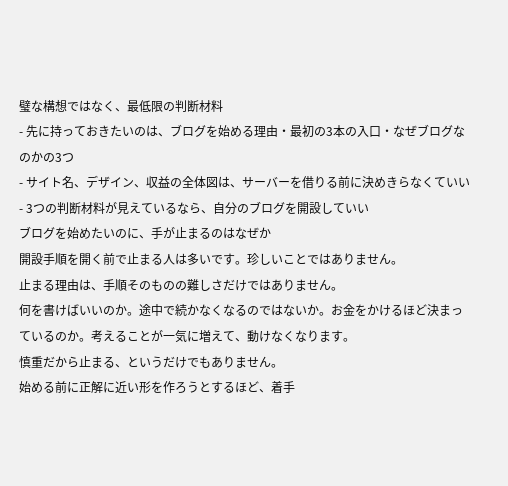璧な構想ではなく、最低限の判断材料
- 先に持っておきたいのは、ブログを始める理由・最初の3本の入口・なぜブログなのかの3つ
- サイト名、デザイン、収益の全体図は、サーバーを借りる前に決めきらなくていい
- 3つの判断材料が見えているなら、自分のブログを開設していい
ブログを始めたいのに、手が止まるのはなぜか
開設手順を開く前で止まる人は多いです。珍しいことではありません。
止まる理由は、手順そのものの難しさだけではありません。
何を書けばいいのか。途中で続かなくなるのではないか。お金をかけるほど決まっているのか。考えることが一気に増えて、動けなくなります。
慎重だから止まる、というだけでもありません。
始める前に正解に近い形を作ろうとするほど、着手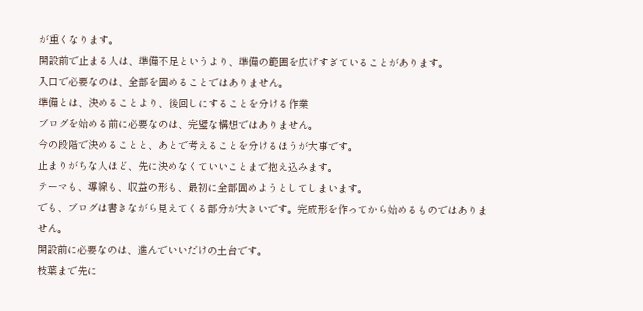が重くなります。
開設前で止まる人は、準備不足というより、準備の範囲を広げすぎていることがあります。
入口で必要なのは、全部を固めることではありません。
準備とは、決めることより、後回しにすることを分ける作業
ブログを始める前に必要なのは、完璧な構想ではありません。
今の段階で決めることと、あとで考えることを分けるほうが大事です。
止まりがちな人ほど、先に決めなくていいことまで抱え込みます。
テーマも、導線も、収益の形も、最初に全部固めようとしてしまいます。
でも、ブログは書きながら見えてくる部分が大きいです。完成形を作ってから始めるものではありません。
開設前に必要なのは、進んでいいだけの土台です。
枝葉まで先に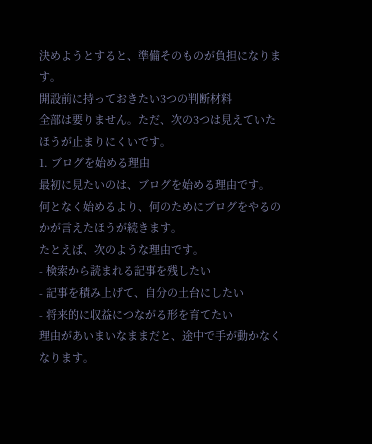決めようとすると、準備そのものが負担になります。
開設前に持っておきたい3つの判断材料
全部は要りません。ただ、次の3つは見えていたほうが止まりにくいです。
1. ブログを始める理由
最初に見たいのは、ブログを始める理由です。
何となく始めるより、何のためにブログをやるのかが言えたほうが続きます。
たとえば、次のような理由です。
- 検索から読まれる記事を残したい
- 記事を積み上げて、自分の土台にしたい
- 将来的に収益につながる形を育てたい
理由があいまいなままだと、途中で手が動かなくなります。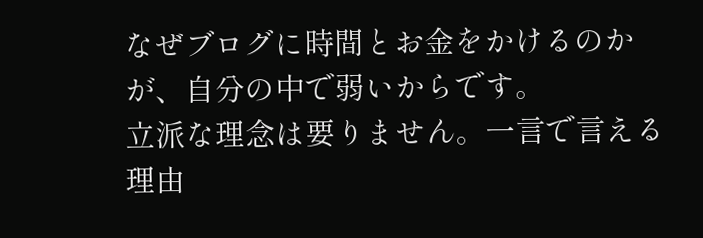なぜブログに時間とお金をかけるのかが、自分の中で弱いからです。
立派な理念は要りません。一言で言える理由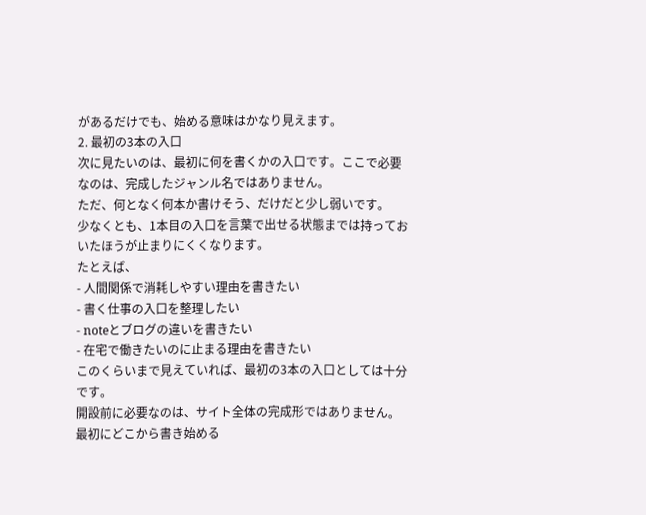があるだけでも、始める意味はかなり見えます。
2. 最初の3本の入口
次に見たいのは、最初に何を書くかの入口です。ここで必要なのは、完成したジャンル名ではありません。
ただ、何となく何本か書けそう、だけだと少し弱いです。
少なくとも、1本目の入口を言葉で出せる状態までは持っておいたほうが止まりにくくなります。
たとえば、
- 人間関係で消耗しやすい理由を書きたい
- 書く仕事の入口を整理したい
- noteとブログの違いを書きたい
- 在宅で働きたいのに止まる理由を書きたい
このくらいまで見えていれば、最初の3本の入口としては十分です。
開設前に必要なのは、サイト全体の完成形ではありません。最初にどこから書き始める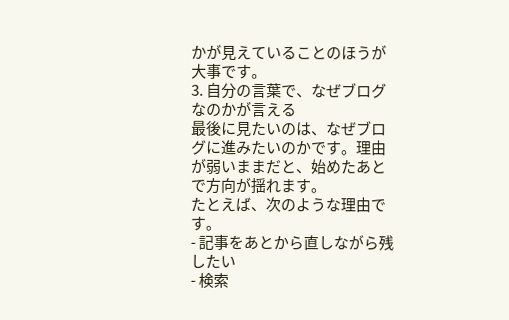かが見えていることのほうが大事です。
3. 自分の言葉で、なぜブログなのかが言える
最後に見たいのは、なぜブログに進みたいのかです。理由が弱いままだと、始めたあとで方向が揺れます。
たとえば、次のような理由です。
- 記事をあとから直しながら残したい
- 検索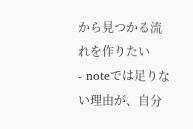から見つかる流れを作りたい
- noteでは足りない理由が、自分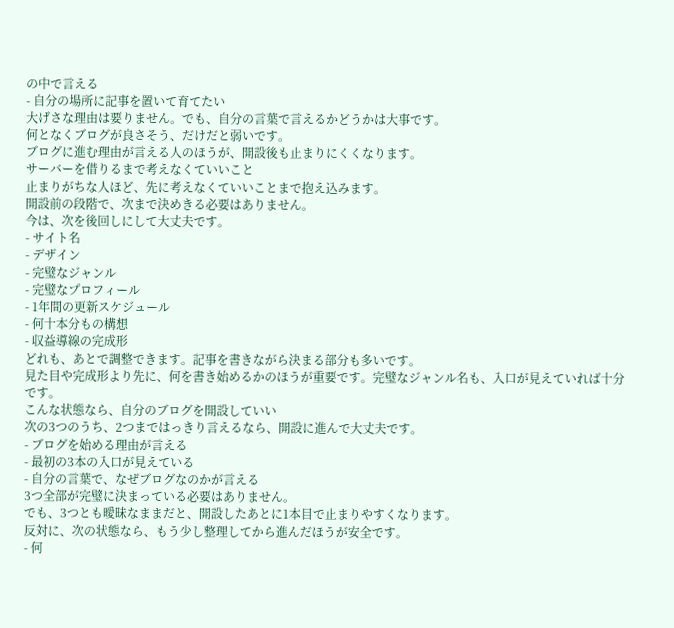の中で言える
- 自分の場所に記事を置いて育てたい
大げさな理由は要りません。でも、自分の言葉で言えるかどうかは大事です。
何となくブログが良さそう、だけだと弱いです。
ブログに進む理由が言える人のほうが、開設後も止まりにくくなります。
サーバーを借りるまで考えなくていいこと
止まりがちな人ほど、先に考えなくていいことまで抱え込みます。
開設前の段階で、次まで決めきる必要はありません。
今は、次を後回しにして大丈夫です。
- サイト名
- デザイン
- 完璧なジャンル
- 完璧なプロフィール
- 1年間の更新スケジュール
- 何十本分もの構想
- 収益導線の完成形
どれも、あとで調整できます。記事を書きながら決まる部分も多いです。
見た目や完成形より先に、何を書き始めるかのほうが重要です。完璧なジャンル名も、入口が見えていれば十分です。
こんな状態なら、自分のブログを開設していい
次の3つのうち、2つまではっきり言えるなら、開設に進んで大丈夫です。
- ブログを始める理由が言える
- 最初の3本の入口が見えている
- 自分の言葉で、なぜブログなのかが言える
3つ全部が完璧に決まっている必要はありません。
でも、3つとも曖昧なままだと、開設したあとに1本目で止まりやすくなります。
反対に、次の状態なら、もう少し整理してから進んだほうが安全です。
- 何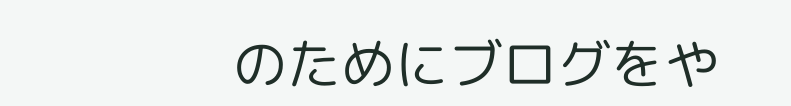のためにブログをや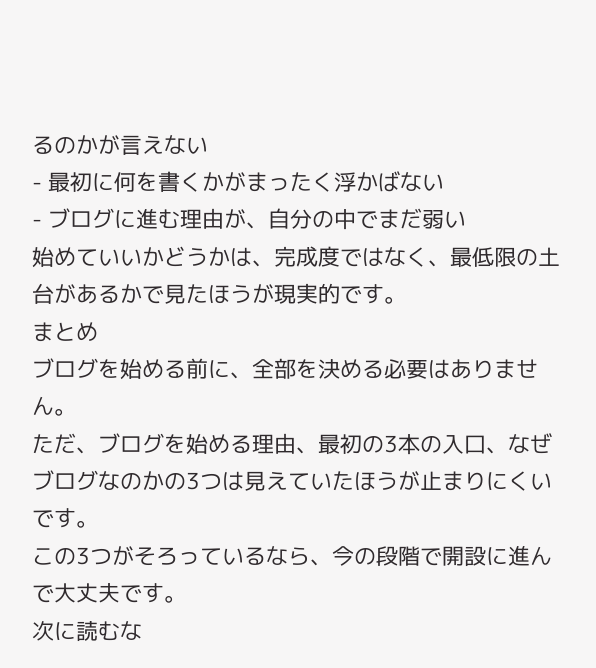るのかが言えない
- 最初に何を書くかがまったく浮かばない
- ブログに進む理由が、自分の中でまだ弱い
始めていいかどうかは、完成度ではなく、最低限の土台があるかで見たほうが現実的です。
まとめ
ブログを始める前に、全部を決める必要はありません。
ただ、ブログを始める理由、最初の3本の入口、なぜブログなのかの3つは見えていたほうが止まりにくいです。
この3つがそろっているなら、今の段階で開設に進んで大丈夫です。
次に読むな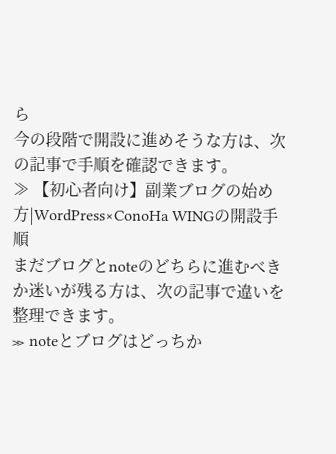ら
今の段階で開設に進めそうな方は、次の記事で手順を確認できます。
≫ 【初心者向け】副業ブログの始め方|WordPress×ConoHa WINGの開設手順
まだブログとnoteのどちらに進むべきか迷いが残る方は、次の記事で違いを整理できます。
≫ noteとブログはどっちか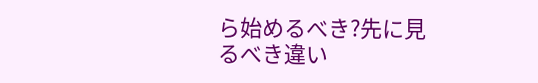ら始めるべき?先に見るべき違い